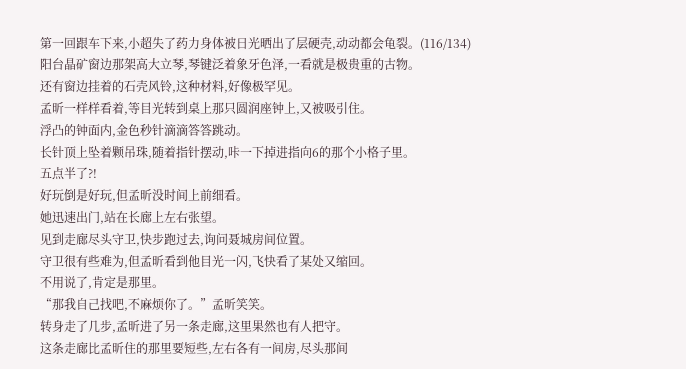第一回跟车下来,小超失了药力身体被日光晒出了层硬壳,动动都会龟裂。(116/134)
阳台晶矿窗边那架高大立琴,琴键泛着象牙色泽,一看就是极贵重的古物。
还有窗边挂着的石壳风铃,这种材料,好像极罕见。
孟昕一样样看着,等目光转到桌上那只圆润座钟上,又被吸引住。
浮凸的钟面内,金色秒针滴滴答答跳动。
长针顶上坠着颗吊珠,随着指针摆动,咔一下掉进指向6的那个小格子里。
五点半了?!
好玩倒是好玩,但孟昕没时间上前细看。
她迅速出门,站在长廊上左右张望。
见到走廊尽头守卫,快步跑过去,询问聂城房间位置。
守卫很有些难为,但孟昕看到他目光一闪,飞快看了某处又缩回。
不用说了,肯定是那里。
“那我自己找吧,不麻烦你了。”孟昕笑笑。
转身走了几步,孟昕进了另一条走廊,这里果然也有人把守。
这条走廊比孟昕住的那里要短些,左右各有一间房,尽头那间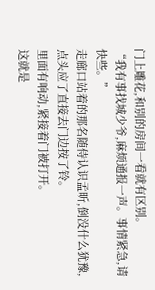门上雕花,和别的房间一看就有区别。
“我有事找城少爷,麻烦通报一声。事情紧急,请快些。”
走廊口站着的那名随侍认识孟昕,倒没什么犹豫,点头应了直接去门边按了铃。
里面有响动,紧接着门被打开。
这就是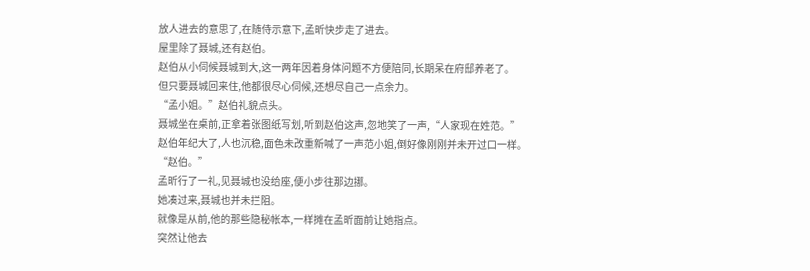放人进去的意思了,在随侍示意下,孟昕快步走了进去。
屋里除了聂城,还有赵伯。
赵伯从小伺候聂城到大,这一两年因着身体问题不方便陪同,长期呆在府邸养老了。
但只要聂城回来住,他都很尽心伺候,还想尽自己一点余力。
“孟小姐。”赵伯礼貌点头。
聂城坐在桌前,正拿着张图纸写划,听到赵伯这声,忽地笑了一声,“人家现在姓范。”
赵伯年纪大了,人也沉稳,面色未改重新喊了一声范小姐,倒好像刚刚并未开过口一样。
“赵伯。”
孟昕行了一礼,见聂城也没给座,便小步往那边挪。
她凑过来,聂城也并未拦阻。
就像是从前,他的那些隐秘帐本,一样摊在孟昕面前让她指点。
突然让他去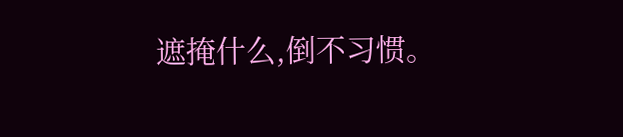遮掩什么,倒不习惯。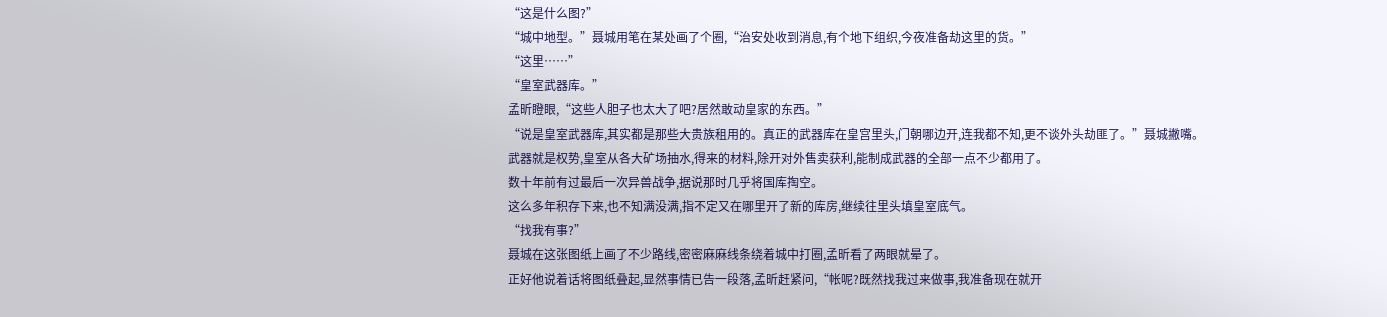“这是什么图?”
“城中地型。”聂城用笔在某处画了个圈,“治安处收到消息,有个地下组织,今夜准备劫这里的货。”
“这里……”
“皇室武器库。”
孟昕瞪眼,“这些人胆子也太大了吧?居然敢动皇家的东西。”
“说是皇室武器库,其实都是那些大贵族租用的。真正的武器库在皇宫里头,门朝哪边开,连我都不知,更不谈外头劫匪了。”聂城撇嘴。
武器就是权势,皇室从各大矿场抽水,得来的材料,除开对外售卖获利,能制成武器的全部一点不少都用了。
数十年前有过最后一次异兽战争,据说那时几乎将国库掏空。
这么多年积存下来,也不知满没满,指不定又在哪里开了新的库房,继续往里头填皇室底气。
“找我有事?”
聂城在这张图纸上画了不少路线,密密麻麻线条绕着城中打圈,孟昕看了两眼就晕了。
正好他说着话将图纸叠起,显然事情已告一段落,孟昕赶紧问,“帐呢?既然找我过来做事,我准备现在就开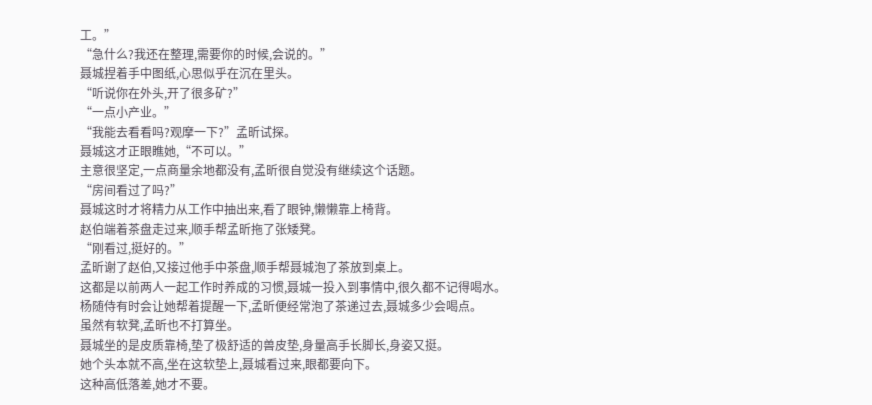工。”
“急什么?我还在整理,需要你的时候,会说的。”
聂城捏着手中图纸,心思似乎在沉在里头。
“听说你在外头,开了很多矿?”
“一点小产业。”
“我能去看看吗?观摩一下?”孟昕试探。
聂城这才正眼瞧她,“不可以。”
主意很坚定,一点商量余地都没有,孟昕很自觉没有继续这个话题。
“房间看过了吗?”
聂城这时才将精力从工作中抽出来,看了眼钟,懒懒靠上椅背。
赵伯端着茶盘走过来,顺手帮孟昕拖了张矮凳。
“刚看过,挺好的。”
孟昕谢了赵伯,又接过他手中茶盘,顺手帮聂城泡了茶放到桌上。
这都是以前两人一起工作时养成的习惯,聂城一投入到事情中,很久都不记得喝水。
杨随侍有时会让她帮着提醒一下,孟昕便经常泡了茶递过去,聂城多少会喝点。
虽然有软凳,孟昕也不打算坐。
聂城坐的是皮质靠椅,垫了极舒适的兽皮垫,身量高手长脚长,身姿又挺。
她个头本就不高,坐在这软垫上,聂城看过来,眼都要向下。
这种高低落差,她才不要。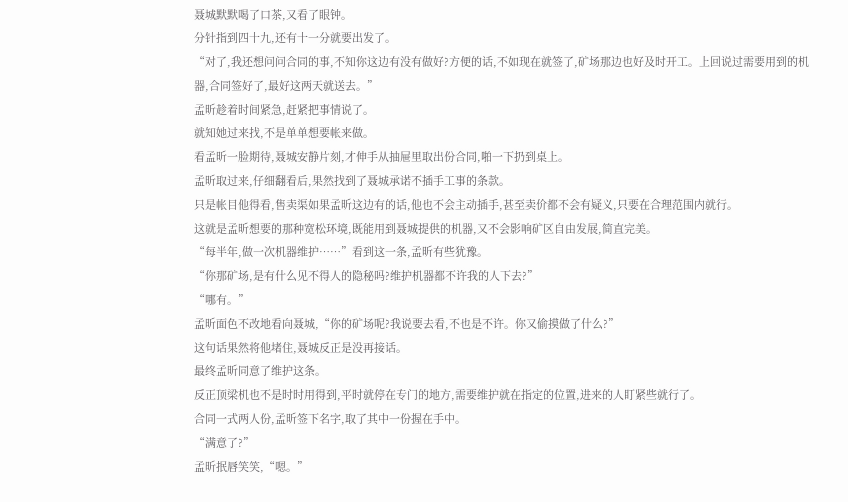聂城默默喝了口茶,又看了眼钟。
分针指到四十九,还有十一分就要出发了。
“对了,我还想问问合同的事,不知你这边有没有做好?方便的话,不如现在就签了,矿场那边也好及时开工。上回说过需要用到的机器,合同签好了,最好这两天就送去。”
孟昕趁着时间紧急,赶紧把事情说了。
就知她过来找,不是单单想要帐来做。
看孟昕一脸期待,聂城安静片刻,才伸手从抽屉里取出份合同,啪一下扔到桌上。
孟昕取过来,仔细翻看后,果然找到了聂城承诺不插手工事的条款。
只是帐目他得看,售卖渠如果孟昕这边有的话,他也不会主动插手,甚至卖价都不会有疑义,只要在合理范围内就行。
这就是孟昕想要的那种宽松环境,既能用到聂城提供的机器,又不会影响矿区自由发展,简直完美。
“每半年,做一次机器维护……”看到这一条,孟昕有些犹豫。
“你那矿场,是有什么见不得人的隐秘吗?维护机器都不许我的人下去?”
“哪有。”
孟昕面色不改地看向聂城,“你的矿场呢?我说要去看,不也是不许。你又偷摸做了什么?”
这句话果然将他堵住,聂城反正是没再接话。
最终孟昕同意了维护这条。
反正顶梁机也不是时时用得到,平时就停在专门的地方,需要维护就在指定的位置,进来的人盯紧些就行了。
合同一式两人份,孟昕签下名字,取了其中一份握在手中。
“满意了?”
孟昕抿唇笑笑,“嗯。”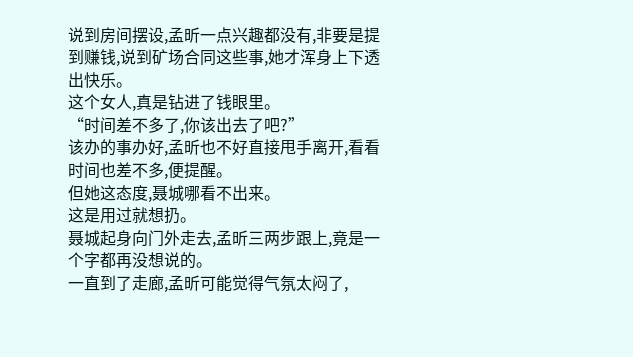说到房间摆设,孟昕一点兴趣都没有,非要是提到赚钱,说到矿场合同这些事,她才浑身上下透出快乐。
这个女人,真是钻进了钱眼里。
“时间差不多了,你该出去了吧?”
该办的事办好,孟昕也不好直接甩手离开,看看时间也差不多,便提醒。
但她这态度,聂城哪看不出来。
这是用过就想扔。
聂城起身向门外走去,孟昕三两步跟上,竟是一个字都再没想说的。
一直到了走廊,孟昕可能觉得气氛太闷了,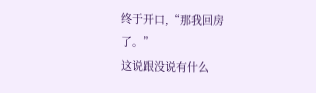终于开口,“那我回房了。”
这说跟没说有什么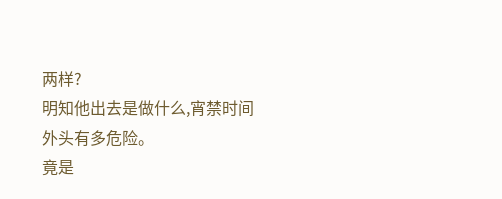两样?
明知他出去是做什么,宵禁时间外头有多危险。
竟是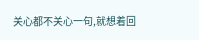关心都不关心一句,就想着回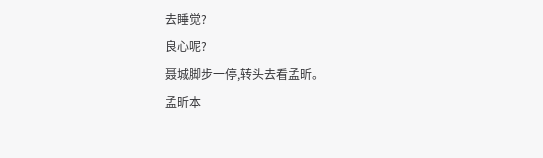去睡觉?
良心呢?
聂城脚步一停,转头去看孟昕。
孟昕本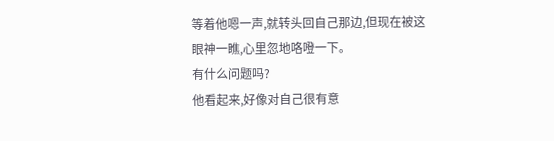等着他嗯一声,就转头回自己那边,但现在被这眼神一瞧,心里忽地咯噔一下。
有什么问题吗?
他看起来,好像对自己很有意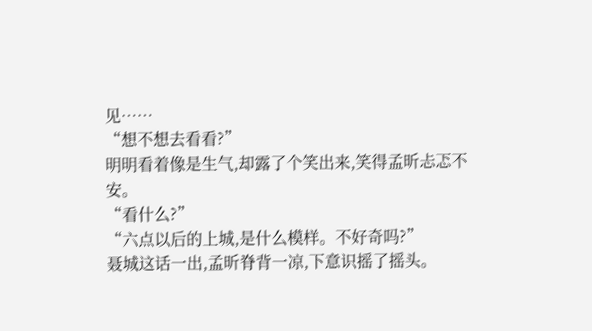见……
“想不想去看看?”
明明看着像是生气,却露了个笑出来,笑得孟昕忐忑不安。
“看什么?”
“六点以后的上城,是什么模样。不好奇吗?”
聂城这话一出,孟昕脊背一凉,下意识摇了摇头。